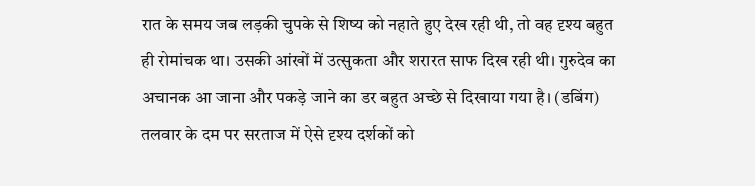रात के समय जब लड़की चुपके से शिष्य को नहाते हुए देख रही थी, तो वह दृश्य बहुत ही रोमांचक था। उसकी आंखों में उत्सुकता और शरारत साफ दिख रही थी। गुरुदेव का अचानक आ जाना और पकड़े जाने का डर बहुत अच्छे से दिखाया गया है। (डबिंग) तलवार के दम पर सरताज में ऐसे दृश्य दर्शकों को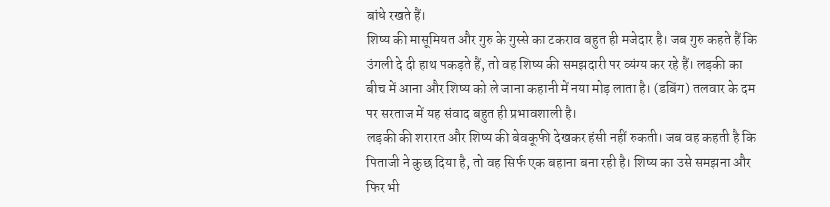बांधे रखते हैं।
शिष्य की मासूमियत और गुरु के गुस्से का टकराव बहुत ही मजेदार है। जब गुरु कहते हैं कि उंगली दे दी हाथ पकड़ते हैं, तो वह शिष्य की समझदारी पर व्यंग्य कर रहे हैं। लड़की का बीच में आना और शिष्य को ले जाना कहानी में नया मोड़ लाता है। (डबिंग) तलवार के दम पर सरताज में यह संवाद बहुत ही प्रभावशाली है।
लड़की की शरारत और शिष्य की बेवकूफी देखकर हंसी नहीं रुकती। जब वह कहती है कि पिताजी ने कुछ दिया है, तो वह सिर्फ एक बहाना बना रही है। शिष्य का उसे समझना और फिर भी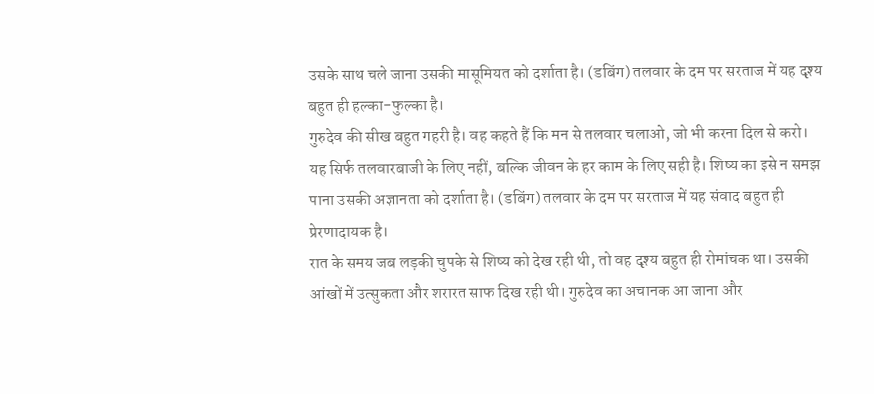उसके साथ चले जाना उसकी मासूमियत को दर्शाता है। (डबिंग) तलवार के दम पर सरताज में यह दृश्य बहुत ही हल्का-फुल्का है।
गुरुदेव की सीख बहुत गहरी है। वह कहते हैं कि मन से तलवार चलाओ, जो भी करना दिल से करो। यह सिर्फ तलवारबाजी के लिए नहीं, बल्कि जीवन के हर काम के लिए सही है। शिष्य का इसे न समझ पाना उसकी अज्ञानता को दर्शाता है। (डबिंग) तलवार के दम पर सरताज में यह संवाद बहुत ही प्रेरणादायक है।
रात के समय जब लड़की चुपके से शिष्य को देख रही थी, तो वह दृश्य बहुत ही रोमांचक था। उसकी आंखों में उत्सुकता और शरारत साफ दिख रही थी। गुरुदेव का अचानक आ जाना और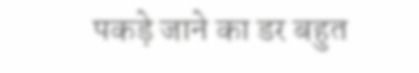पकड़े जाने का डर बहुत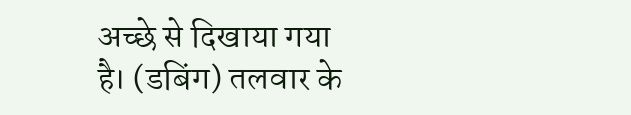अच्छे से दिखाया गया है। (डबिंग) तलवार के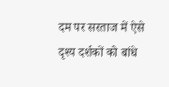दम पर सरताज में ऐसे दृश्य दर्शकों को बांधे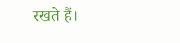रखते हैं।